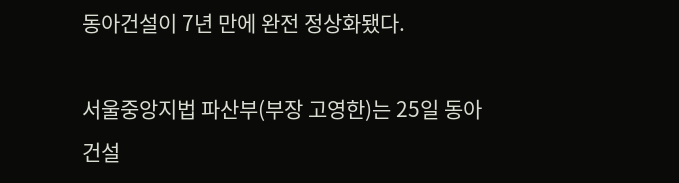동아건설이 7년 만에 완전 정상화됐다.

서울중앙지법 파산부(부장 고영한)는 25일 동아건설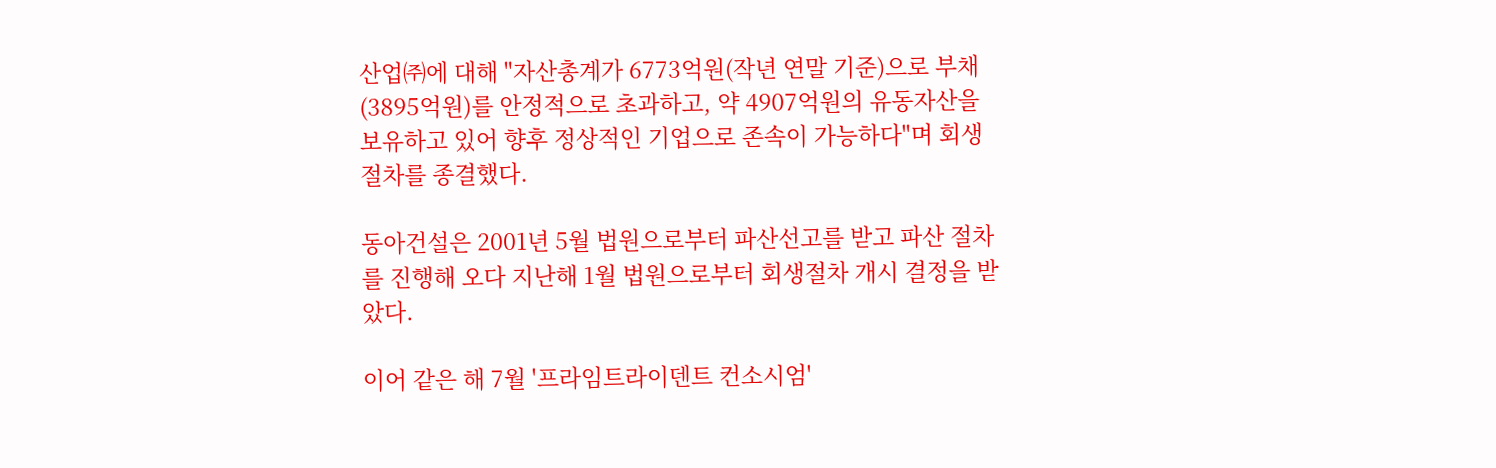산업㈜에 대해 "자산총계가 6773억원(작년 연말 기준)으로 부채(3895억원)를 안정적으로 초과하고, 약 4907억원의 유동자산을 보유하고 있어 향후 정상적인 기업으로 존속이 가능하다"며 회생 절차를 종결했다.

동아건설은 2001년 5월 법원으로부터 파산선고를 받고 파산 절차를 진행해 오다 지난해 1월 법원으로부터 회생절차 개시 결정을 받았다.

이어 같은 해 7월 '프라임트라이덴트 컨소시엄'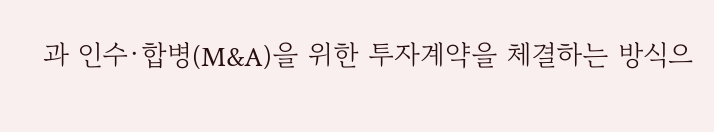과 인수·합병(M&A)을 위한 투자계약을 체결하는 방식으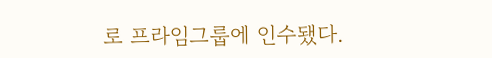로 프라임그룹에 인수됐다.